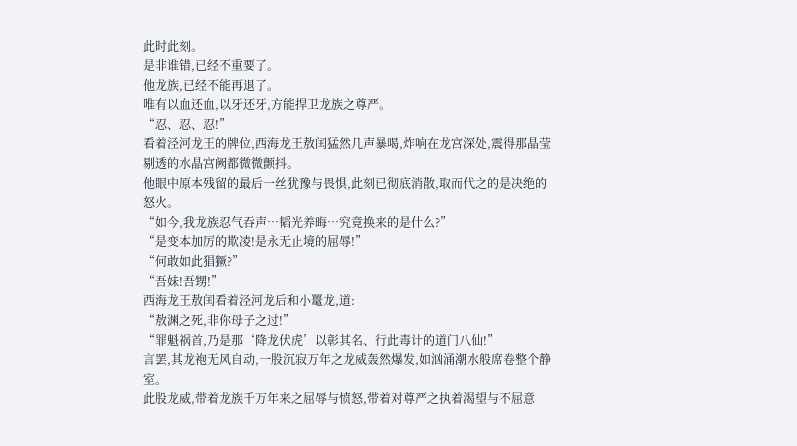此时此刻。
是非谁错,已经不重要了。
他龙族,已经不能再退了。
唯有以血还血,以牙还牙,方能捍卫龙族之尊严。
“忍、忍、忍!”
看着泾河龙王的牌位,西海龙王敖闰猛然几声暴喝,炸响在龙宫深处,震得那晶莹剔透的水晶宫阙都微微颤抖。
他眼中原本残留的最后一丝犹豫与畏惧,此刻已彻底消散,取而代之的是决绝的怒火。
“如今,我龙族忍气吞声…韬光养晦…究竟换来的是什么?”
“是变本加厉的欺凌!是永无止境的屈辱!”
“何敢如此猖獗?”
“吾妹!吾甥!”
西海龙王敖闰看着泾河龙后和小鼍龙,道:
“敖渊之死,非你母子之过!”
“罪魁祸首,乃是那‘降龙伏虎’以彰其名、行此毒计的道门八仙!”
言罢,其龙袍无风自动,一股沉寂万年之龙威轰然爆发,如汹涌潮水般席卷整个静室。
此股龙威,带着龙族千万年来之屈辱与愤怒,带着对尊严之执着渴望与不屈意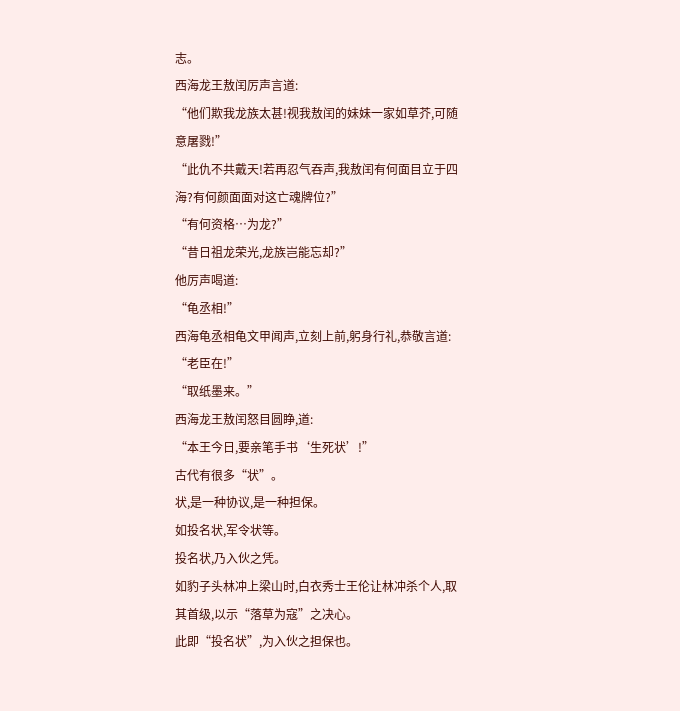志。
西海龙王敖闰厉声言道:
“他们欺我龙族太甚!视我敖闰的妹妹一家如草芥,可随意屠戮!”
“此仇不共戴天!若再忍气吞声,我敖闰有何面目立于四海?有何颜面面对这亡魂牌位?”
“有何资格…为龙?”
“昔日祖龙荣光,龙族岂能忘却?”
他厉声喝道:
“龟丞相!”
西海龟丞相龟文甲闻声,立刻上前,躬身行礼,恭敬言道:
“老臣在!”
“取纸墨来。”
西海龙王敖闰怒目圆睁,道:
“本王今日,要亲笔手书‘生死状’!”
古代有很多“状”。
状,是一种协议,是一种担保。
如投名状,军令状等。
投名状,乃入伙之凭。
如豹子头林冲上梁山时,白衣秀士王伦让林冲杀个人,取其首级,以示“落草为寇”之决心。
此即“投名状”,为入伙之担保也。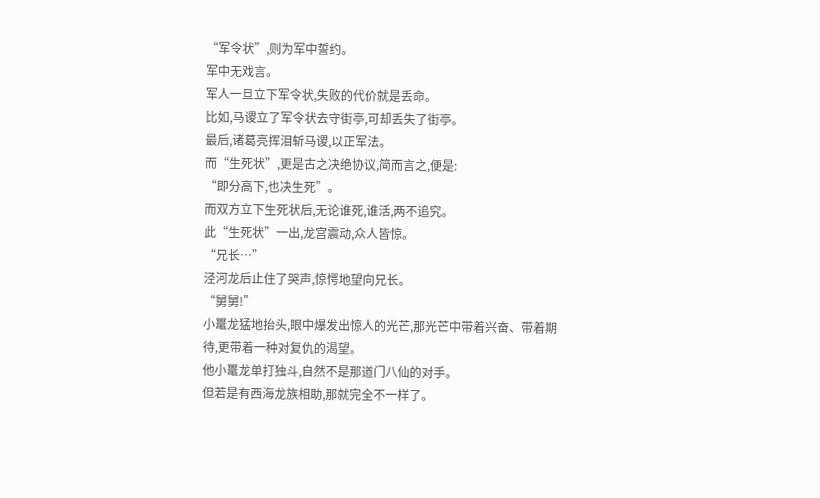“军令状”,则为军中誓约。
军中无戏言。
军人一旦立下军令状,失败的代价就是丢命。
比如,马谡立了军令状去守街亭,可却丢失了街亭。
最后,诸葛亮挥泪斩马谡,以正军法。
而“生死状”,更是古之决绝协议,简而言之,便是:
“即分高下,也决生死”。
而双方立下生死状后,无论谁死,谁活,两不追究。
此“生死状”一出,龙宫震动,众人皆惊。
“兄长…”
泾河龙后止住了哭声,惊愕地望向兄长。
“舅舅!”
小鼍龙猛地抬头,眼中爆发出惊人的光芒,那光芒中带着兴奋、带着期待,更带着一种对复仇的渴望。
他小鼍龙单打独斗,自然不是那道门八仙的对手。
但若是有西海龙族相助,那就完全不一样了。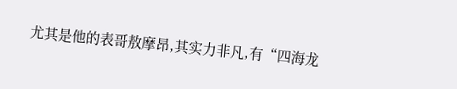尤其是他的表哥敖摩昂,其实力非凡,有“四海龙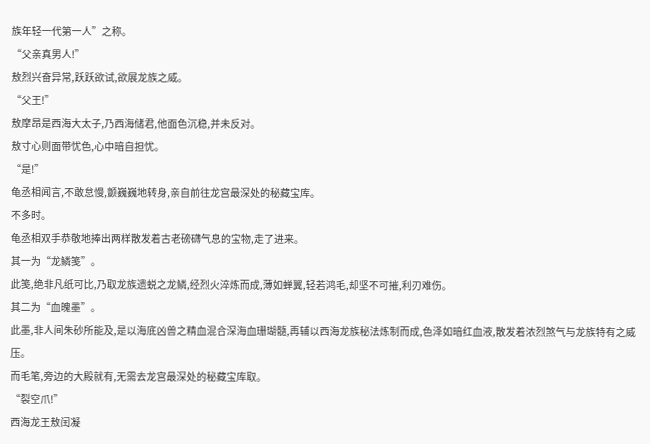族年轻一代第一人”之称。
“父亲真男人!”
敖烈兴奋异常,跃跃欲试,欲展龙族之威。
“父王!”
敖摩昂是西海大太子,乃西海储君,他面色沉稳,并未反对。
敖寸心则面带忧色,心中暗自担忧。
“是!”
龟丞相闻言,不敢怠慢,颤巍巍地转身,亲自前往龙宫最深处的秘藏宝库。
不多时。
龟丞相双手恭敬地捧出两样散发着古老磅礴气息的宝物,走了进来。
其一为“龙鳞笺”。
此笺,绝非凡纸可比,乃取龙族遗蜕之龙鳞,经烈火淬炼而成,薄如蝉翼,轻若鸿毛,却坚不可摧,利刃难伤。
其二为“血魄墨”。
此墨,非人间朱砂所能及,是以海底凶兽之精血混合深海血珊瑚髓,再辅以西海龙族秘法炼制而成,色泽如暗红血液,散发着浓烈煞气与龙族特有之威压。
而毛笔,旁边的大殿就有,无需去龙宫最深处的秘藏宝库取。
“裂空爪!”
西海龙王敖闰凝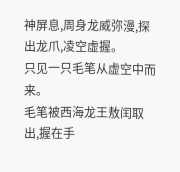神屏息,周身龙威弥漫,探出龙爪,凌空虚握。
只见一只毛笔从虚空中而来。
毛笔被西海龙王敖闰取出,握在手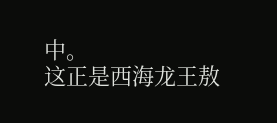中。
这正是西海龙王敖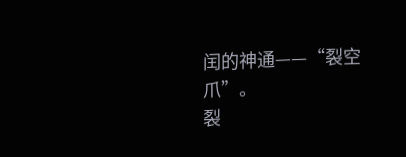闰的神通——“裂空爪”。
裂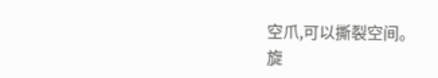空爪,可以撕裂空间。
旋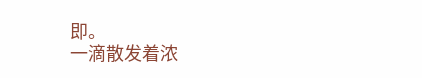即。
一滴散发着浓